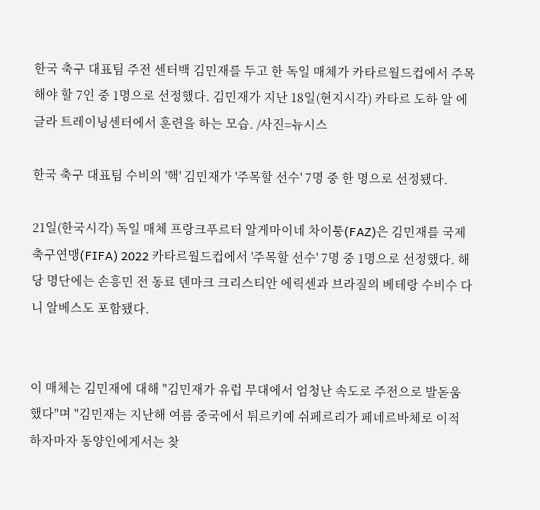한국 축구 대표팀 주전 센터백 김민재를 두고 한 독일 매체가 카타르월드컵에서 주목해야 할 7인 중 1명으로 선정했다. 김민재가 지난 18일(현지시각) 카타르 도하 알 에글라 트레이닝센터에서 훈련을 하는 모습. /사진=뉴시스

한국 축구 대표팀 수비의 '핵' 김민재가 '주목할 선수' 7명 중 한 명으로 선정됐다.

21일(한국시각) 독일 매체 프랑크푸르터 알게마이네 차이퉁(FAZ)은 김민재를 국제축구연맹(FIFA) 2022 카타르월드컵에서 '주목할 선수' 7명 중 1명으로 선정했다. 해당 명단에는 손흥민 전 동료 덴마크 크리스티안 에릭센과 브라질의 베테랑 수비수 다니 알베스도 포함됐다.


이 매체는 김민재에 대해 "김민재가 유럽 무대에서 엄청난 속도로 주전으로 발돋움했다"며 "김민재는 지난해 여름 중국에서 튀르키예 쉬페르리가 페네르바체로 이적하자마자 동양인에게서는 찾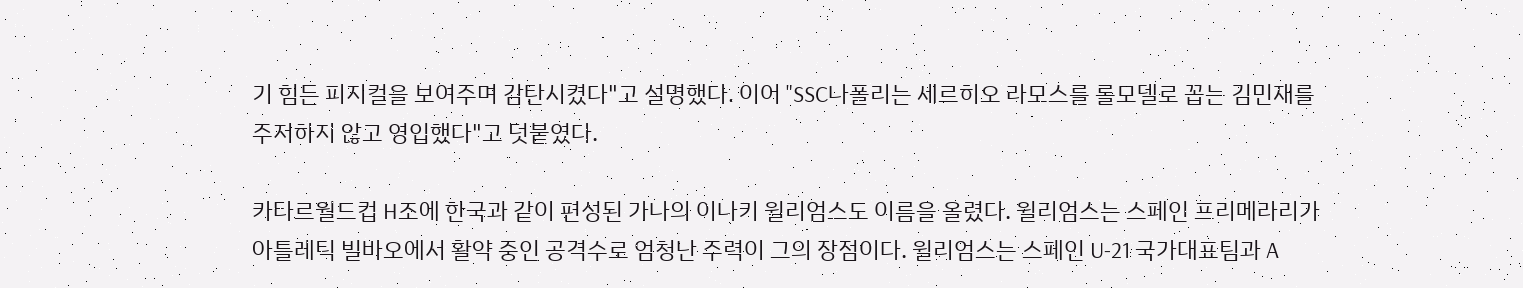기 힘든 피지컬을 보여주며 감탄시켰다"고 설명했다. 이어 "SSC나폴리는 세르히오 라모스를 롤모델로 꼽는 김민재를 주저하지 않고 영입했다"고 덧붙였다.

카타르월드컵 H조에 한국과 같이 편성된 가나의 이나키 윌리엄스도 이름을 올렸다. 윌리엄스는 스페인 프리메라리가 아틀레틱 빌바오에서 활약 중인 공격수로 엄청난 주력이 그의 장점이다. 윌리엄스는 스페인 U-21 국가대표팀과 A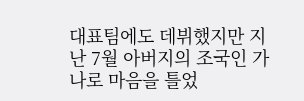대표팀에도 데뷔했지만 지난 7월 아버지의 조국인 가나로 마음을 틀었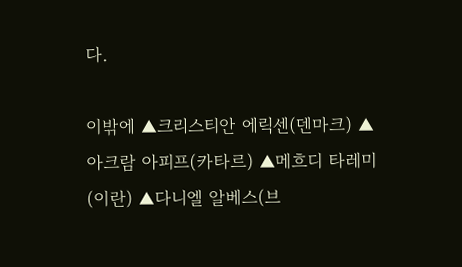다.

이밖에 ▲크리스티안 에릭센(덴마크) ▲아크람 아피프(카타르) ▲메흐디 타레미(이란) ▲다니엘 알베스(브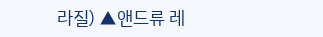라질) ▲앤드류 레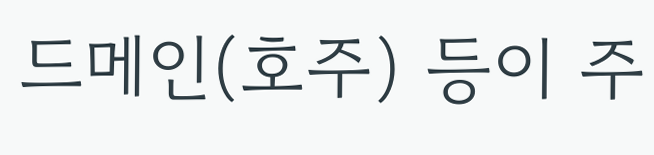드메인(호주) 등이 주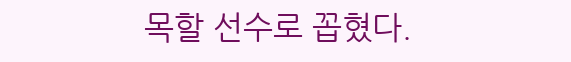목할 선수로 꼽혔다.